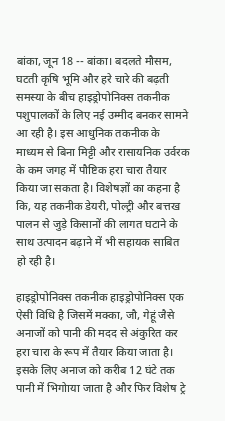बांका, जून 18 -- बांका। बदलते मौसम, घटती कृषि भूमि और हरे चारे की बढ़ती समस्या के बीच हाइड्रोपोनिक्स तकनीक पशुपालकों के लिए नई उम्मीद बनकर सामने आ रही है। इस आधुनिक तकनीक के माध्यम से बिना मिट्टी और रासायनिक उर्वरक के कम जगह में पौष्टिक हरा चारा तैयार किया जा सकता है। विशेषज्ञों का कहना है कि, यह तकनीक डेयरी, पोल्ट्री और बत्तख पालन से जुड़े किसानों की लागत घटाने के साथ उत्पादन बढ़ाने में भी सहायक साबित हो रही है।

हाइड्रोपोनिक्स तकनीक हाइड्रोपोनिक्स एक ऐसी विधि है जिसमें मक्का, जौ, गेहूं जैसे अनाजों को पानी की मदद से अंकुरित कर हरा चारा के रूप में तैयार किया जाता है। इसके लिए अनाज को करीब 12 घंटे तक पानी में भिगोाया जाता है और फिर विशेष ट्रे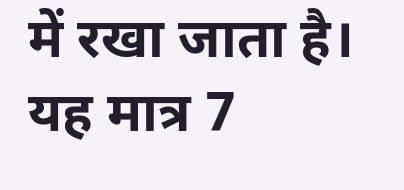में रखा जाता है। यह मात्र 7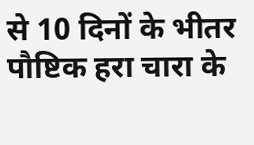से 10 दिनों के भीतर पौष्टिक हरा चारा के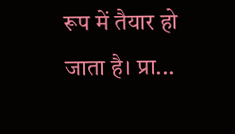रूप में तैयार हो जाता है। प्रा...